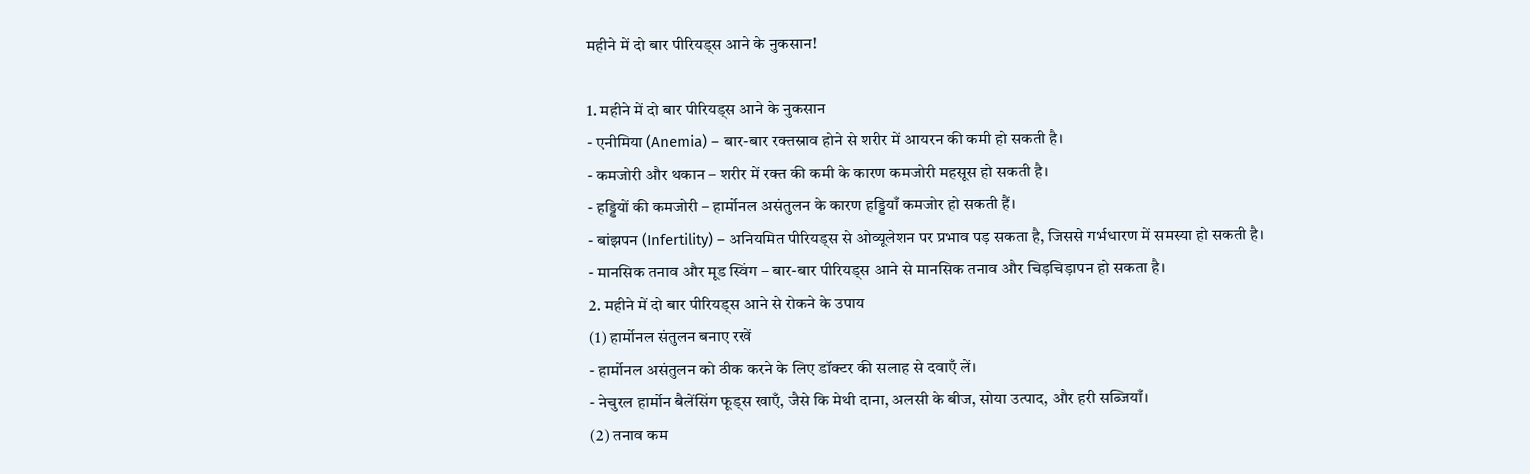महीने में दो बार पीरियड्स आने के नुकसान!

1. महीने में दो बार पीरियड्स आने के नुकसान
- एनीमिया (Anemia) – बार-बार रक्तस्राव होने से शरीर में आयरन की कमी हो सकती है।
- कमजोरी और थकान – शरीर में रक्त की कमी के कारण कमजोरी महसूस हो सकती है।
- हड्डियों की कमजोरी – हार्मोनल असंतुलन के कारण हड्डियाँ कमजोर हो सकती हैं।
- बांझपन (Infertility) – अनियमित पीरियड्स से ओव्यूलेशन पर प्रभाव पड़ सकता है, जिससे गर्भधारण में समस्या हो सकती है।
- मानसिक तनाव और मूड स्विंग – बार-बार पीरियड्स आने से मानसिक तनाव और चिड़चिड़ापन हो सकता है।
2. महीने में दो बार पीरियड्स आने से रोकने के उपाय
(1) हार्मोनल संतुलन बनाए रखें
- हार्मोनल असंतुलन को ठीक करने के लिए डॉक्टर की सलाह से दवाएँ लें।
- नेचुरल हार्मोन बैलेंसिंग फूड्स खाएँ, जैसे कि मेथी दाना, अलसी के बीज, सोया उत्पाद, और हरी सब्जियाँ।
(2) तनाव कम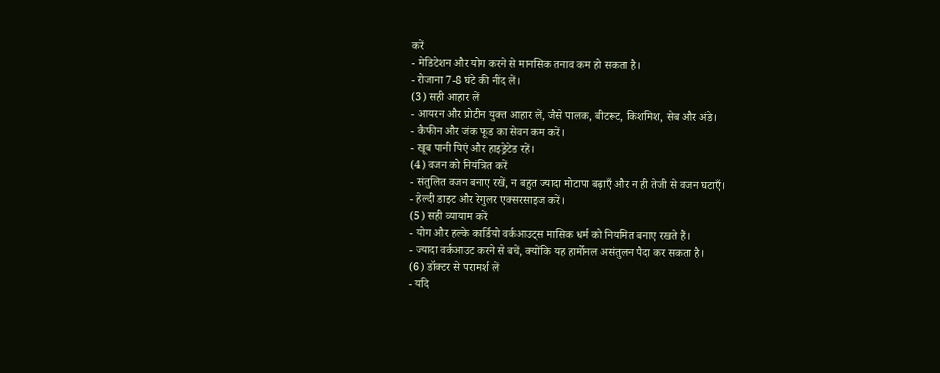करें
- मेडिटेशन और योग करने से मानसिक तनाव कम हो सकता है।
- रोजाना 7-8 घंटे की नींद लें।
(3) सही आहार लें
- आयरन और प्रोटीन युक्त आहार लें, जैसे पालक, बीटरूट, किशमिश, सेब और अंडे।
- कैफीन और जंक फूड का सेवन कम करें।
- खूब पानी पिएं और हाइड्रेटेड रहें।
(4) वजन को नियंत्रित करें
- संतुलित वजन बनाए रखें, न बहुत ज्यादा मोटापा बढ़ाएँ और न ही तेजी से वजन घटाएँ।
- हेल्दी डाइट और रेगुलर एक्सरसाइज करें।
(5) सही व्यायाम करें
- योग और हल्के कार्डियो वर्कआउट्स मासिक धर्म को नियमित बनाए रखते हैं।
- ज्यादा वर्कआउट करने से बचें, क्योंकि यह हार्मोनल असंतुलन पैदा कर सकता है।
(6) डॉक्टर से परामर्श लें
- यदि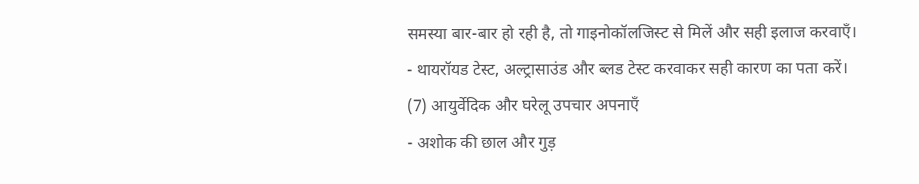समस्या बार-बार हो रही है, तो गाइनोकॉलजिस्ट से मिलें और सही इलाज करवाएँ।
- थायरॉयड टेस्ट, अल्ट्रासाउंड और ब्लड टेस्ट करवाकर सही कारण का पता करें।
(7) आयुर्वेदिक और घरेलू उपचार अपनाएँ
- अशोक की छाल और गुड़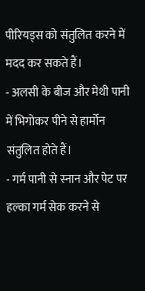पीरियड्स को संतुलित करने में मदद कर सकते हैं।
- अलसी के बीज और मेथी पानी में भिगोकर पीने से हार्मोन संतुलित होते हैं।
- गर्म पानी से स्नान और पेट पर हल्का गर्म सेक करने से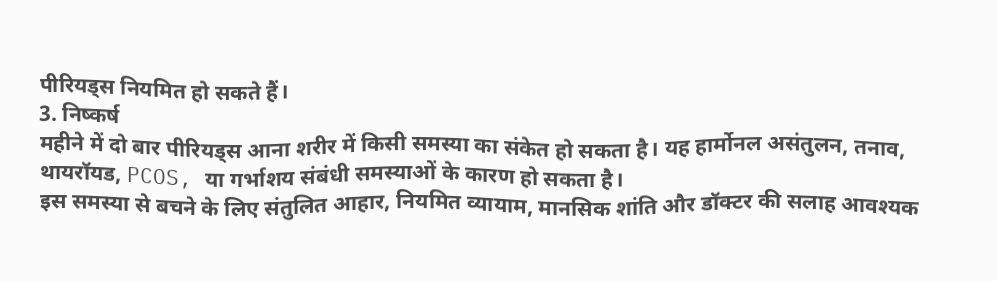पीरियड्स नियमित हो सकते हैं।
3. निष्कर्ष
महीने में दो बार पीरियड्स आना शरीर में किसी समस्या का संकेत हो सकता है। यह हार्मोनल असंतुलन, तनाव, थायरॉयड, PCOS, या गर्भाशय संबंधी समस्याओं के कारण हो सकता है।
इस समस्या से बचने के लिए संतुलित आहार, नियमित व्यायाम, मानसिक शांति और डॉक्टर की सलाह आवश्यक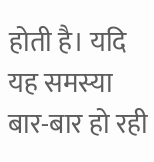होती है। यदि यह समस्या बार-बार हो रही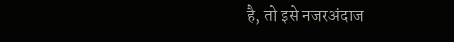है, तो इसे नजरअंदाज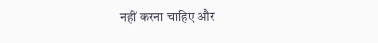नहीं करना चाहिए और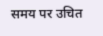समय पर उचित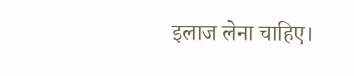इलाज लेना चाहिए।